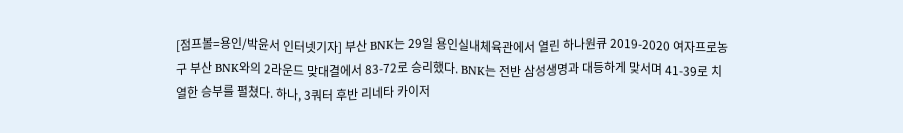[점프볼=용인/박윤서 인터넷기자] 부산 BNK는 29일 용인실내체육관에서 열린 하나원큐 2019-2020 여자프로농구 부산 BNK와의 2라운드 맞대결에서 83-72로 승리했다. BNK는 전반 삼성생명과 대등하게 맞서며 41-39로 치열한 승부를 펼쳤다. 하나, 3쿼터 후반 리네타 카이저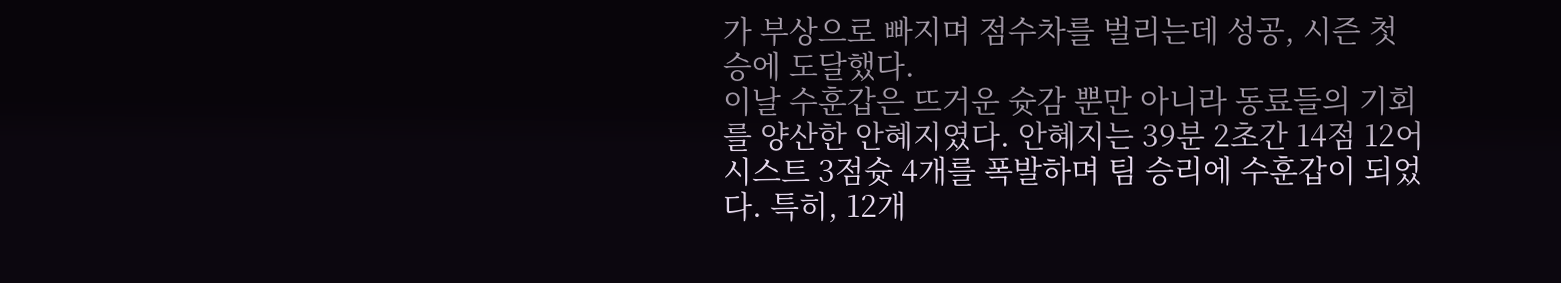가 부상으로 빠지며 점수차를 벌리는데 성공, 시즌 첫승에 도달했다.
이날 수훈갑은 뜨거운 슛감 뿐만 아니라 동료들의 기회를 양산한 안혜지였다. 안혜지는 39분 2초간 14점 12어시스트 3점슛 4개를 폭발하며 팀 승리에 수훈갑이 되었다. 특히, 12개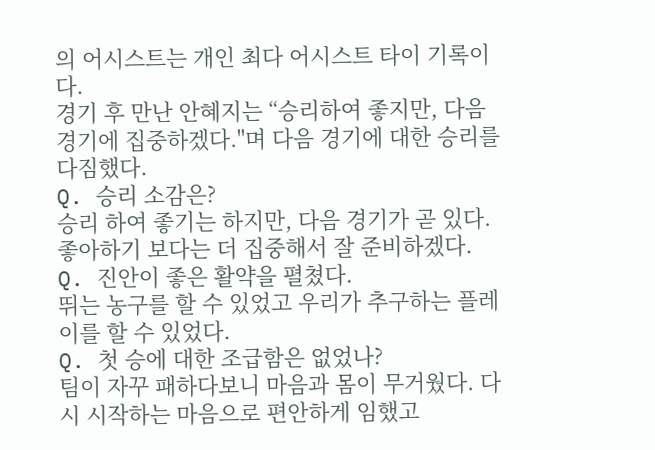의 어시스트는 개인 최다 어시스트 타이 기록이다.
경기 후 만난 안혜지는 “승리하여 좋지만, 다음경기에 집중하겠다."며 다음 경기에 대한 승리를 다짐했다.
Q. 승리 소감은?
승리 하여 좋기는 하지만, 다음 경기가 곧 있다. 좋아하기 보다는 더 집중해서 잘 준비하겠다.
Q. 진안이 좋은 활약을 펼쳤다.
뛰는 농구를 할 수 있었고 우리가 추구하는 플레이를 할 수 있었다.
Q. 첫 승에 대한 조급함은 없었나?
팀이 자꾸 패하다보니 마음과 몸이 무거웠다. 다시 시작하는 마음으로 편안하게 임했고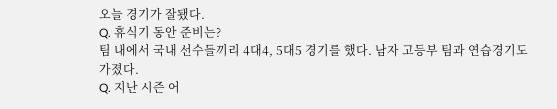오늘 경기가 잘됐다.
Q. 휴식기 동안 준비는?
팀 내에서 국내 선수들끼리 4대4, 5대5 경기를 했다. 남자 고등부 팀과 연습경기도 가졌다.
Q. 지난 시즌 어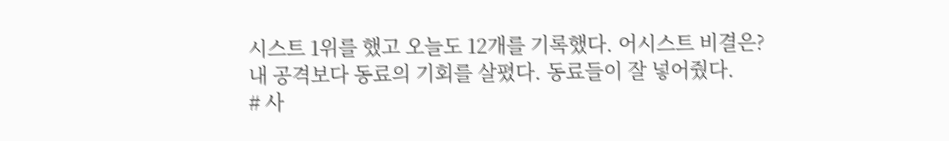시스트 1위를 했고 오늘도 12개를 기록했다. 어시스트 비결은?
내 공격보다 동료의 기회를 살폈다. 동료들이 잘 넣어줬다.
# 사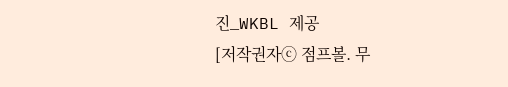진_WKBL 제공
[저작권자ⓒ 점프볼. 무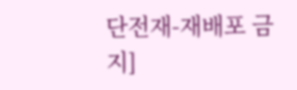단전재-재배포 금지]